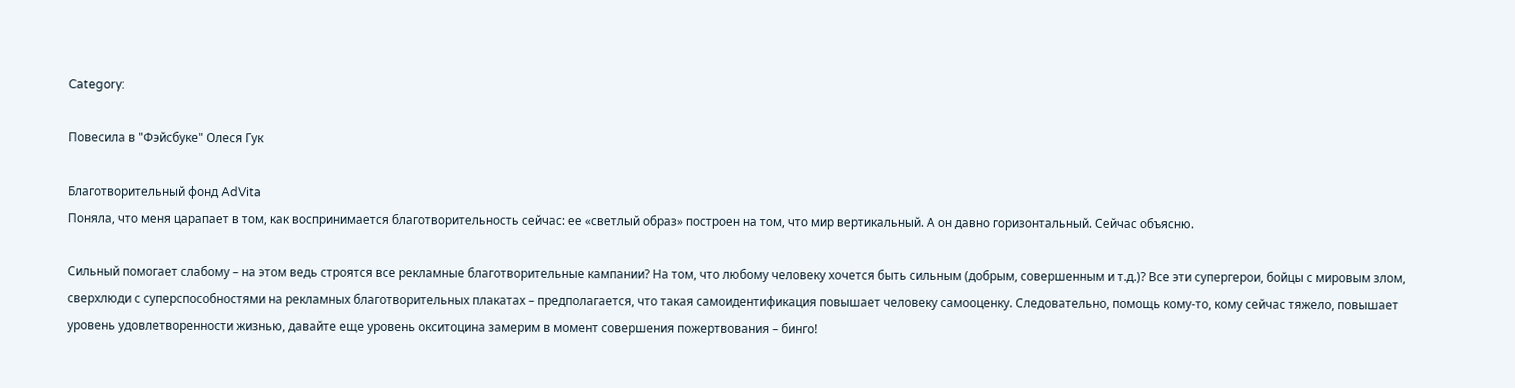Category:

Повесила в "Фэйсбуке" Олеся Гук

Благотворительный фонд AdVita
Поняла, что меня царапает в том, как воспринимается благотворительность сейчас: ее «светлый образ» построен на том, что мир вертикальный. А он давно горизонтальный. Сейчас объясню.

Сильный помогает слабому – на этом ведь строятся все рекламные благотворительные кампании? На том, что любому человеку хочется быть сильным (добрым, совершенным и т.д.)? Все эти супергерои, бойцы с мировым злом, сверхлюди с суперспособностями на рекламных благотворительных плакатах – предполагается, что такая самоидентификация повышает человеку самооценку. Следовательно, помощь кому-то, кому сейчас тяжело, повышает уровень удовлетворенности жизнью, давайте еще уровень окситоцина замерим в момент совершения пожертвования – бинго!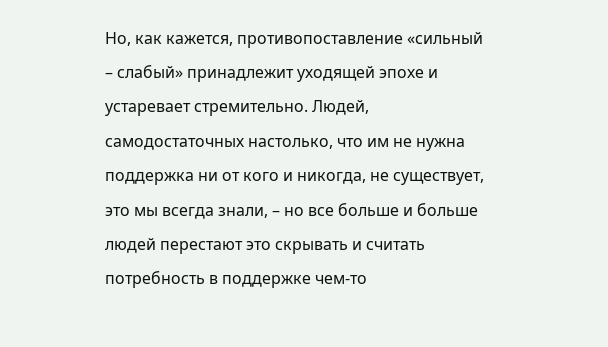Но, как кажется, противопоставление «сильный – слабый» принадлежит уходящей эпохе и устаревает стремительно. Людей, самодостаточных настолько, что им не нужна поддержка ни от кого и никогда, не существует, это мы всегда знали, – но все больше и больше людей перестают это скрывать и считать потребность в поддержке чем-то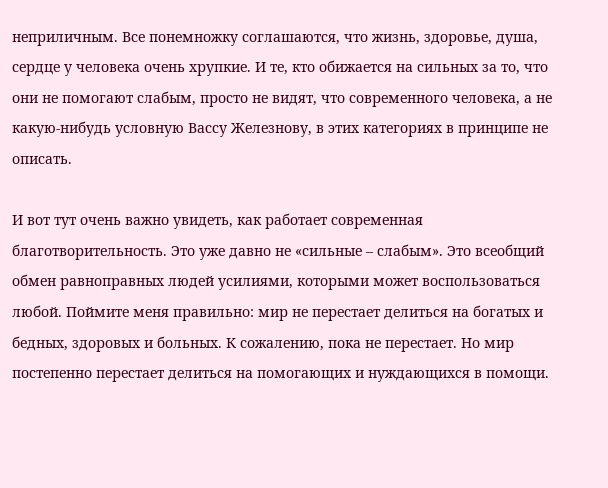неприличным. Все понемножку соглашаются, что жизнь, здоровье, душа, сердце у человека очень хрупкие. И те, кто обижается на сильных за то, что они не помогают слабым, просто не видят, что современного человека, а не какую-нибудь условную Вассу Железнову, в этих категориях в принципе не описать.

И вот тут очень важно увидеть, как работает современная благотворительность. Это уже давно не «сильные – слабым». Это всеобщий обмен равноправных людей усилиями, которыми может воспользоваться любой. Поймите меня правильно: мир не перестает делиться на богатых и бедных, здоровых и больных. К сожалению, пока не перестает. Но мир постепенно перестает делиться на помогающих и нуждающихся в помощи.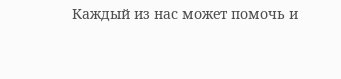Каждый из нас может помочь и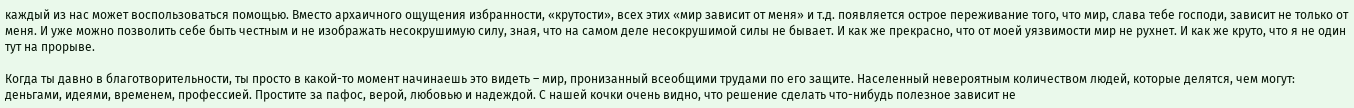каждый из нас может воспользоваться помощью. Вместо архаичного ощущения избранности, «крутости», всех этих «мир зависит от меня» и т.д. появляется острое переживание того, что мир, слава тебе господи, зависит не только от меня. И уже можно позволить себе быть честным и не изображать несокрушимую силу, зная, что на самом деле несокрушимой силы не бывает. И как же прекрасно, что от моей уязвимости мир не рухнет. И как же круто, что я не один тут на прорыве.

Когда ты давно в благотворительности, ты просто в какой-то момент начинаешь это видеть – мир, пронизанный всеобщими трудами по его защите. Населенный невероятным количеством людей, которые делятся, чем могут: деньгами, идеями, временем, профессией. Простите за пафос, верой, любовью и надеждой. С нашей кочки очень видно, что решение сделать что-нибудь полезное зависит не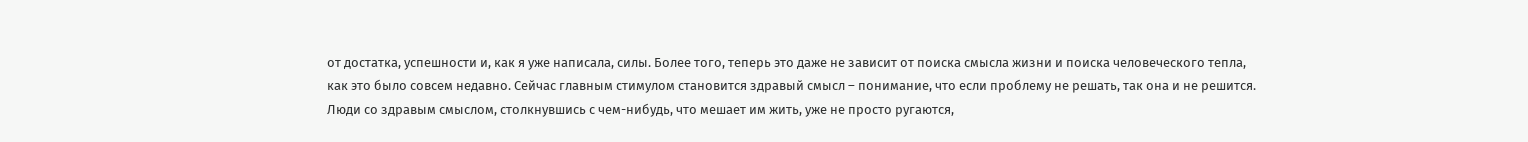от достатка, успешности и, как я уже написала, силы. Более того, теперь это даже не зависит от поиска смысла жизни и поиска человеческого тепла, как это было совсем недавно. Сейчас главным стимулом становится здравый смысл – понимание, что если проблему не решать, так она и не решится. Люди со здравым смыслом, столкнувшись с чем-нибудь, что мешает им жить, уже не просто ругаются,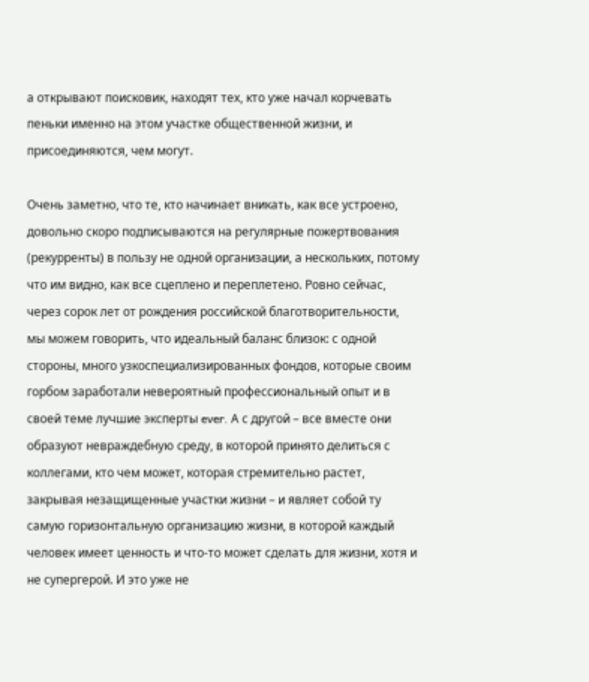а открывают поисковик, находят тех, кто уже начал корчевать пеньки именно на этом участке общественной жизни, и присоединяются, чем могут.

Очень заметно, что те, кто начинает вникать, как все устроено, довольно скоро подписываются на регулярные пожертвования (рекурренты) в пользу не одной организации, а нескольких, потому что им видно, как все сцеплено и переплетено. Ровно сейчас, через сорок лет от рождения российской благотворительности, мы можем говорить, что идеальный баланс близок: с одной стороны, много узкоспециализированных фондов, которые своим горбом заработали невероятный профессиональный опыт и в своей теме лучшие эксперты ever. А с другой – все вместе они образуют невраждебную среду, в которой принято делиться с коллегами, кто чем может, которая стремительно растет, закрывая незащищенные участки жизни – и являет собой ту самую горизонтальную организацию жизни, в которой каждый человек имеет ценность и что-то может сделать для жизни, хотя и не супергерой. И это уже не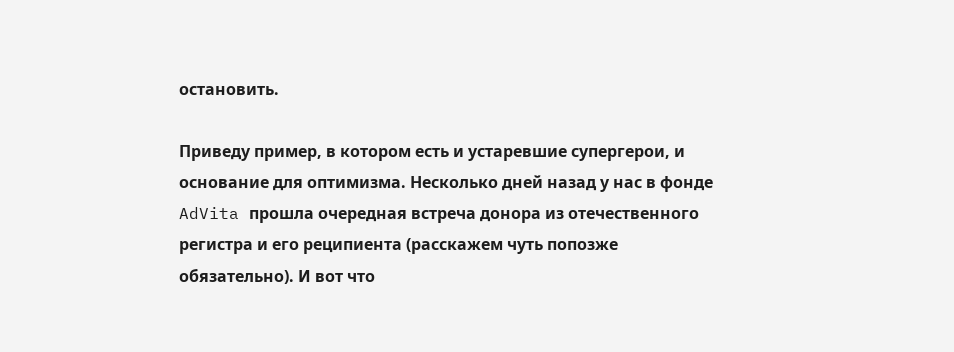остановить.

Приведу пример, в котором есть и устаревшие супергерои, и основание для оптимизма. Несколько дней назад у нас в фонде AdVita прошла очередная встреча донора из отечественного регистра и его реципиента (расскажем чуть попозже обязательно). И вот что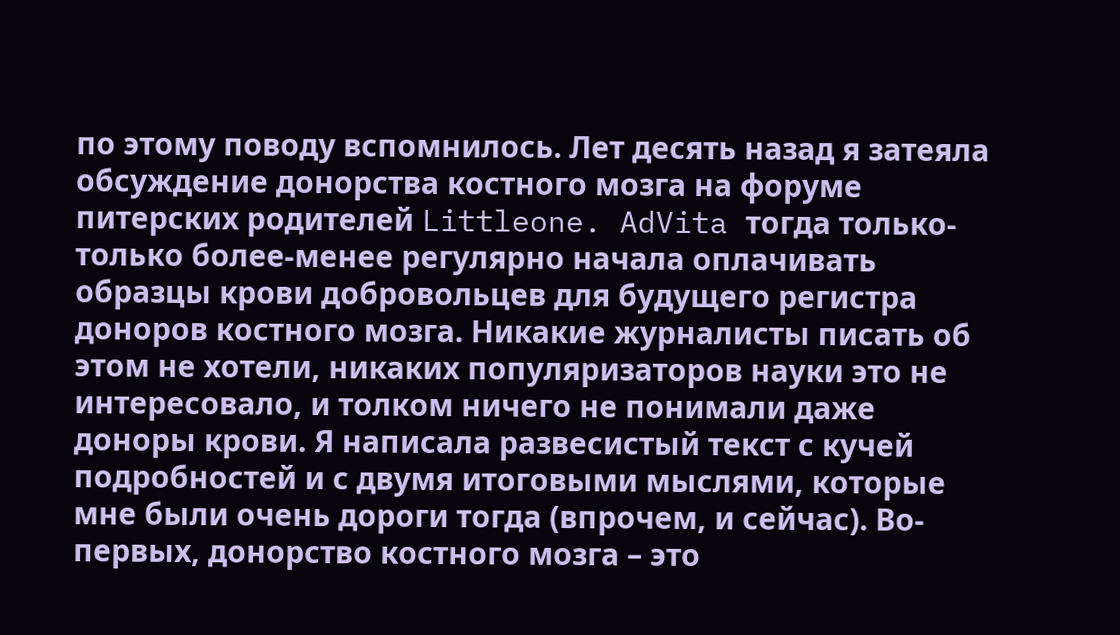по этому поводу вспомнилось. Лет десять назад я затеяла обсуждение донорства костного мозга на форуме питерских родителей Littleone. AdVita тогда только-только более-менее регулярно начала оплачивать образцы крови добровольцев для будущего регистра доноров костного мозга. Никакие журналисты писать об этом не хотели, никаких популяризаторов науки это не интересовало, и толком ничего не понимали даже доноры крови. Я написала развесистый текст с кучей подробностей и с двумя итоговыми мыслями, которые мне были очень дороги тогда (впрочем, и сейчас). Во-первых, донорство костного мозга – это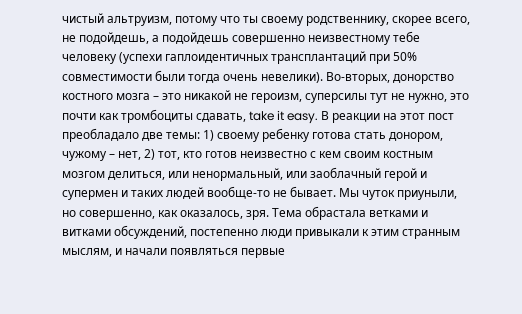чистый альтруизм, потому что ты своему родственнику, скорее всего, не подойдешь, а подойдешь совершенно неизвестному тебе человеку (успехи гаплоидентичных трансплантаций при 50% совместимости были тогда очень невелики). Во-вторых, донорство костного мозга – это никакой не героизм, суперсилы тут не нужно, это почти как тромбоциты сдавать, take it easy. В реакции на этот пост преобладало две темы: 1) своему ребенку готова стать донором, чужому – нет, 2) тот, кто готов неизвестно с кем своим костным мозгом делиться, или ненормальный, или заоблачный герой и супермен и таких людей вообще-то не бывает. Мы чуток приуныли, но совершенно, как оказалось, зря. Тема обрастала ветками и витками обсуждений, постепенно люди привыкали к этим странным мыслям, и начали появляться первые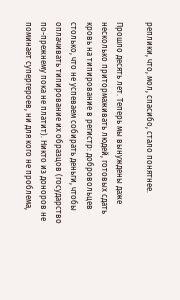реплики, что, мол, спасибо, стало понятнее.

Прошло десять лет. Теперь мы вынуждены даже несколько притормаживать людей, готовых сдать кровь на типирование в регистр: добровольцев столько, что не успеваем собирать деньги, чтобы оплачивать типирование их образцов (государство по-прежнему пока не платит). Никто из доноров не поминает супергероев, ни для кого не проблема,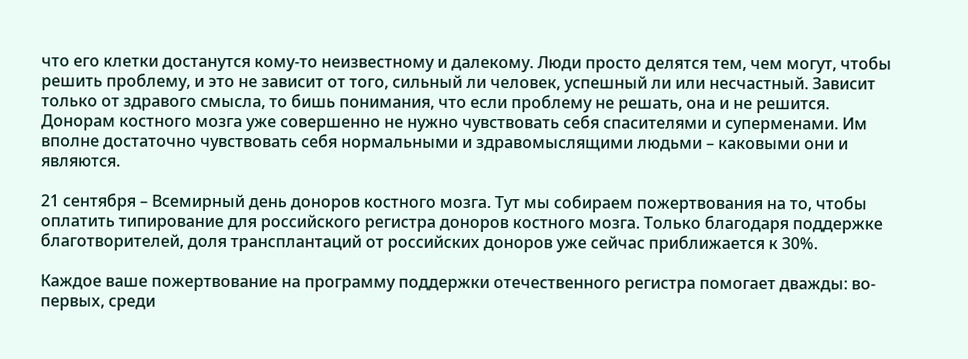что его клетки достанутся кому-то неизвестному и далекому. Люди просто делятся тем, чем могут, чтобы решить проблему, и это не зависит от того, сильный ли человек, успешный ли или несчастный. Зависит только от здравого смысла, то бишь понимания, что если проблему не решать, она и не решится. Донорам костного мозга уже совершенно не нужно чувствовать себя спасителями и суперменами. Им вполне достаточно чувствовать себя нормальными и здравомыслящими людьми – каковыми они и являются.

21 сентября – Всемирный день доноров костного мозга. Тут мы собираем пожертвования на то, чтобы оплатить типирование для российского регистра доноров костного мозга. Только благодаря поддержке благотворителей, доля трансплантаций от российских доноров уже сейчас приближается к 30%.

Каждое ваше пожертвование на программу поддержки отечественного регистра помогает дважды: во-первых, среди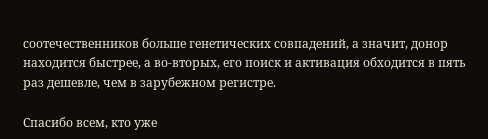соотечественников больше генетических совпадений, а значит, донор находится быстрее, а во-вторых, его поиск и активация обходится в пять раз дешевле, чем в зарубежном регистре.

Спасибо всем, кто уже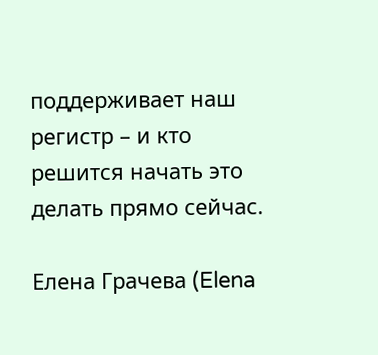поддерживает наш регистр – и кто решится начать это делать прямо сейчас.

Елена Грачева (Elena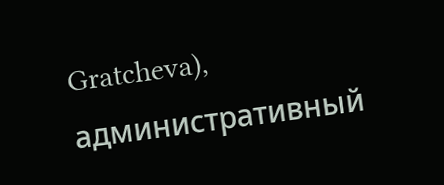Gratcheva), административный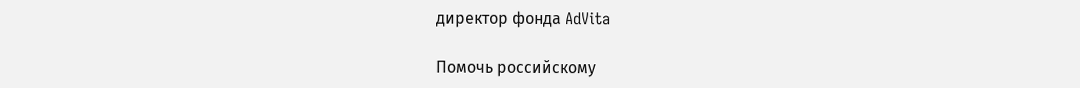директор фонда AdVita

Помочь российскому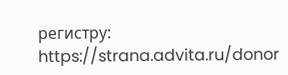регистру: https://strana.advita.ru/donor